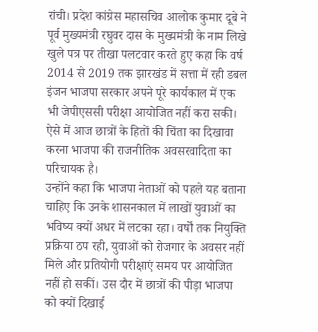रांची। प्रदेश कांग्रेस महासचिव आलोक कुमार दूबे ने पूर्व मुख्यमंत्री रघुवर दास के मुख्यमंत्री के नाम लिखे खुले पत्र पर तीखा पलटवार करते हुए कहा कि वर्ष 2014 से 2019 तक झारखंड में सत्ता में रही डबल इंजन भाजपा सरकार अपने पूरे कार्यकाल में एक भी जेपीएससी परीक्षा आयोजित नहीं करा सकी। ऐसे में आज छात्रों के हितों की चिंता का दिखावा करना भाजपा की राजनीतिक अवसरवादिता का परिचायक है।
उन्होंने कहा कि भाजपा नेताओं को पहले यह बताना चाहिए कि उनके शासनकाल में लाखों युवाओं का भविष्य क्यों अधर में लटका रहा। वर्षों तक नियुक्ति प्रक्रिया ठप रही, युवाओं को रोजगार के अवसर नहीं मिले और प्रतियोगी परीक्षाएं समय पर आयोजित नहीं हो सकीं। उस दौर में छात्रों की पीड़ा भाजपा को क्यों दिखाई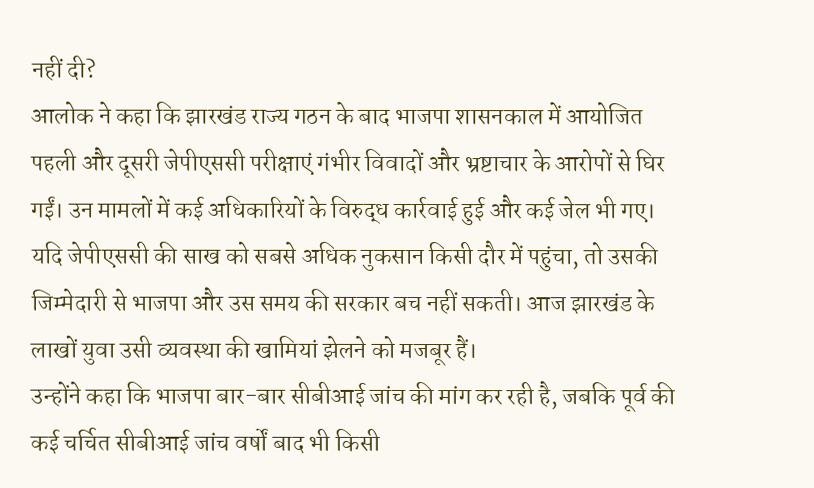नहीं दी?
आलोक ने कहा कि झारखंड राज्य गठन के बाद भाजपा शासनकाल में आयोजित पहली और दूसरी जेपीएससी परीक्षाएं गंभीर विवादों और भ्रष्टाचार के आरोपों से घिर गईं। उन मामलों में कई अधिकारियों के विरुद्ध कार्रवाई हुई और कई जेल भी गए। यदि जेपीएससी की साख को सबसे अधिक नुकसान किसी दौर में पहुंचा, तो उसकी जिम्मेदारी से भाजपा और उस समय की सरकार बच नहीं सकती। आज झारखंड के लाखों युवा उसी व्यवस्था की खामियां झेलने को मजबूर हैं।
उन्होंने कहा कि भाजपा बार-बार सीबीआई जांच की मांग कर रही है, जबकि पूर्व की कई चर्चित सीबीआई जांच वर्षों बाद भी किसी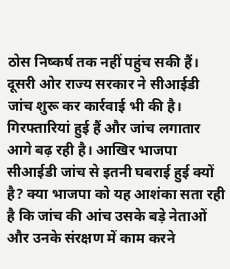ठोस निष्कर्ष तक नहीं पहुंच सकी हैं। दूसरी ओर राज्य सरकार ने सीआईडी जांच शुरू कर कार्रवाई भी की है। गिरफ्तारियां हुई हैं और जांच लगातार आगे बढ़ रही है। आखिर भाजपा सीआईडी जांच से इतनी घबराई हुई क्यों है? क्या भाजपा को यह आशंका सता रही है कि जांच की आंच उसके बड़े नेताओं और उनके संरक्षण में काम करने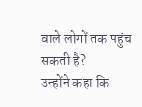वाले लोगों तक पहुंच सकती है?
उन्होंने कहा कि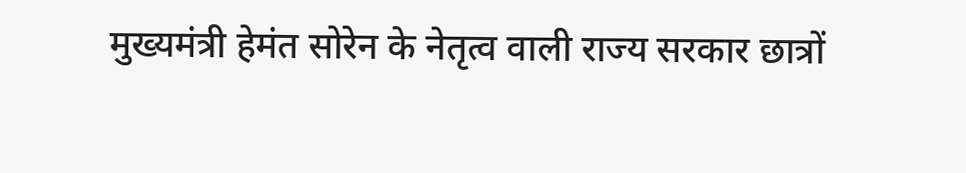मुख्यमंत्री हेमंत सोरेन के नेतृत्व वाली राज्य सरकार छात्रों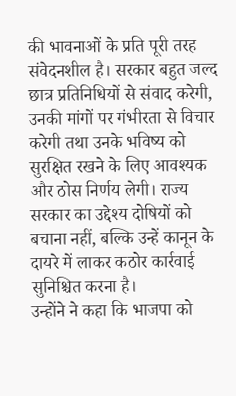की भावनाओं के प्रति पूरी तरह संवेदनशील है। सरकार बहुत जल्द छात्र प्रतिनिधियों से संवाद करेगी, उनकी मांगों पर गंभीरता से विचार करेगी तथा उनके भविष्य को सुरक्षित रखने के लिए आवश्यक और ठोस निर्णय लेगी। राज्य सरकार का उद्देश्य दोषियों को बचाना नहीं, बल्कि उन्हें कानून के दायरे में लाकर कठोर कार्रवाई सुनिश्चित करना है।
उन्होंने ने कहा कि भाजपा को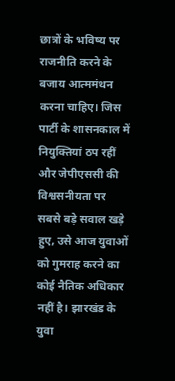छात्रों के भविष्य पर राजनीति करने के बजाय आत्ममंथन करना चाहिए। जिस पार्टी के शासनकाल में नियुक्तियां ठप रहीं और जेपीएससी की विश्वसनीयता पर सबसे बड़े सवाल खड़े हुए, उसे आज युवाओं को गुमराह करने का कोई नैतिक अधिकार नहीं है। झारखंड के युवा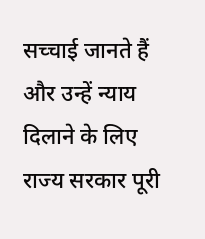सच्चाई जानते हैं और उन्हें न्याय दिलाने के लिए राज्य सरकार पूरी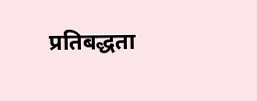प्रतिबद्धता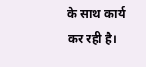के साथ कार्य कर रही है।